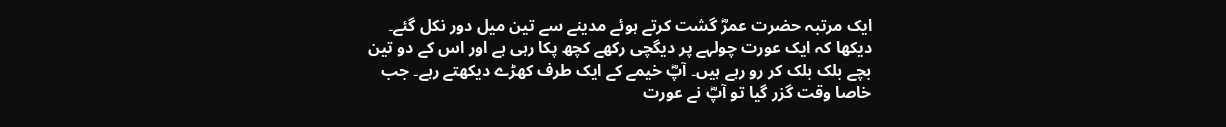ایک مرتبہ حضرت عمرؓ گشت کرتے ہوئے مدینے سے تین میل دور نکل گئے۔ دیکھا کہ ایک عورت چولہے پر دیگچی رکھے کچھ پکا رہی ہے اور اس کے دو تین بچے بلک بلک کر رو رہے ہیں۔ آپؓ خیمے کے ایک طرف کھڑے دیکھتے رہے۔ جب خاصا وقت گزر گیا تو آپؓ نے عورت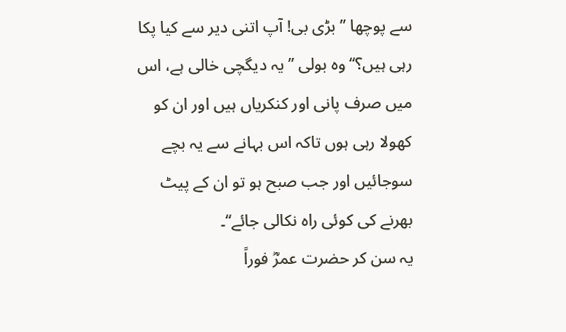سے پوچھا ’’بڑی بی! آپ اتنی دیر سے کیا پکا رہی ہیں؟‘‘ وہ بولی ’’یہ دیگچی خالی ہے، اس میں صرف پانی اور کنکریاں ہیں اور ان کو کھولا رہی ہوں تاکہ اس بہانے سے یہ بچے سوجائیں اور جب صبح ہو تو ان کے پیٹ بھرنے کی کوئی راہ نکالی جائے‘‘۔
یہ سن کر حضرت عمرؓ فوراً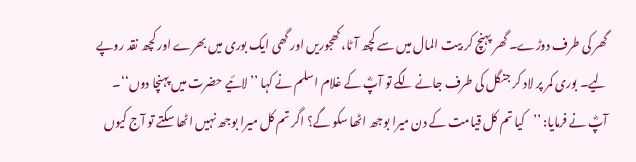گھر کی طرف دوڑے۔ گھر پہنچ کر بیت المال میں سے کچھ آٹا، کھجوریں اور گھی ایک بوری میں بھرے اور کچھ نقد روپے لیے۔ بوری کمر پر لاد کر جنگل کی طرف جانے لگے تو آپؓ کے غلام اسلم نے کہا ’’لائیے حضرت میں پہنچا دوں‘‘۔
آپؓ نے فرمایا: ’’کیا تم کل قیامت کے دن میرا بوجھ اٹھا سکو گے؟ اگر تم کل میرا بوجھ نہیں اٹھا سکتے تو آج کیوں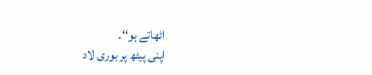اٹھاتے ہو‘‘۔
اپنی پیٹھ پر بوری لاد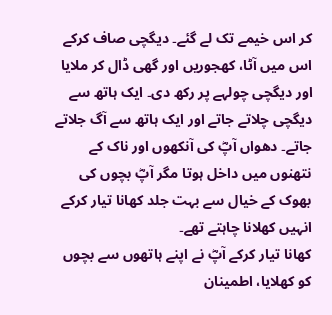کر اس خیمے تک لے گئے۔ دیگچی صاف کرکے اس میں آٹا، کھجوریں اور گھی ڈال کر ملایا اور دیگچی چولہے پر رکھ دی۔ ایک ہاتھ سے دیگچی چلاتے جاتے اور ایک ہاتھ سے آگ جلاتے جاتے۔ دھواں آپؓ کی آنکھوں اور ناک کے نتھنوں میں داخل ہوتا مگر آپؓ بچوں کی بھوک کے خیال سے بہت جلد کھانا تیار کرکے انہیں کھلانا چاہتے تھے۔
کھانا تیار کرکے آپؓ نے اپنے ہاتھوں سے بچوں کو کھلایا، اطمینان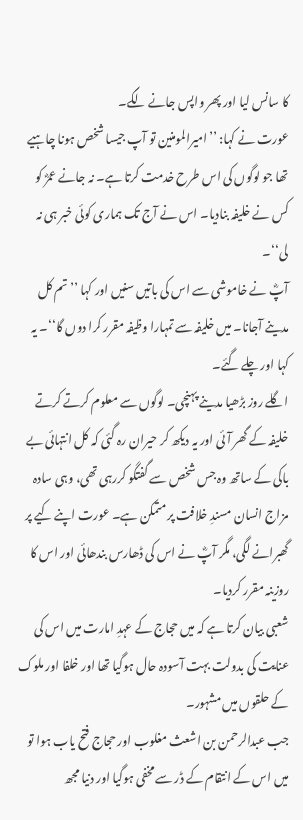کا سانس لیا اور پھر واپس جانے لگے۔
عورت نے کہا: ’’امیرالمومنین تو آپ جیسا شخص ہونا چاہیے تھا جو لوگوں کی اس طرح خدمت کرتا ہے۔ نہ جانے عمرؓ کو کس نے خلیفہ بنادیا۔ اس نے آج تک ہماری کوئی خبر ہی نہ لی‘‘۔
آپؓ نے خاموشی سے اس کی باتیں سنیں اور کہا ’’تم کل مدینے آجانا۔ میں خلیفہ سے تمہارا وظیفہ مقرر کرا دوں گا‘‘۔ یہ کہا اور چلے گئے۔
اگلے روز بڑھیا مدینے پہنچی۔ لوگوں سے معلوم کرتے کرتے خلیفہ کے گھر آئی اور یہ دیکھ کر حیران رہ گئی کہ کل انتہائی بے باکی کے ساتھ وہ جس شخص سے گفتگو کررہی تھی، وہی سادہ مزاج انسان مسندِ خلافت پر متمکن ہے۔ عورت اپنے کیے پر گھبرانے لگی، مگر آپؓ نے اس کی ڈھارس بندھائی اور اس کا روزینہ مقرر کردیا۔
شعبی بیان کرتا ہے کہ میں حجاج کے عہدِ امارت میں اس کی عنایت کی بدولت بہت آسودہ حال ہوگیا تھا اور خلفا اور ملوک کے حلقوں میں مشہور۔
جب عبدالرحمن بن اشعث مغلوب اور حجاج فتح یاب ہوا تو میں اس کے انتقام کے ڈر سے مخفی ہوگیا اور دنیا مجھ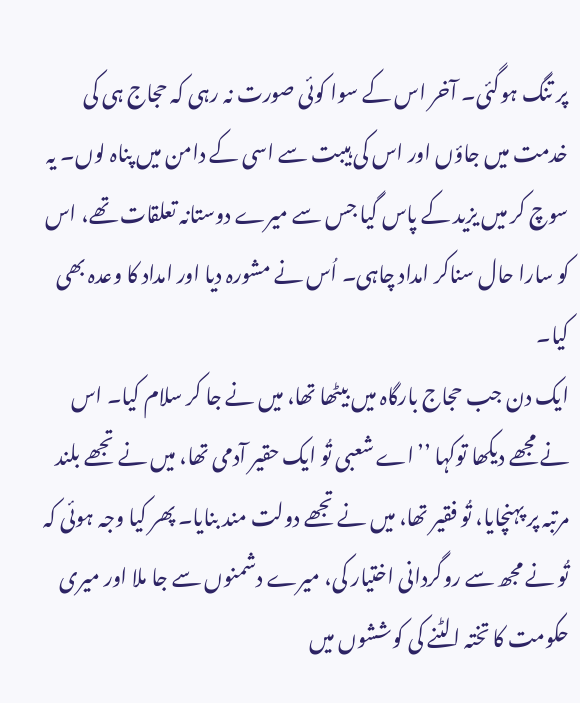پر تنگ ہوگئی۔ آخر اس کے سوا کوئی صورت نہ رہی کہ حجاج ہی کی خدمت میں جاؤں اور اس کی ہیبت سے اسی کے دامن میں پناہ لوں۔ یہ سوچ کر میں یزید کے پاس گیا جس سے میرے دوستانہ تعلقات تھے، اس کو سارا حال سناکر امداد چاہی۔ اُس نے مشورہ دیا اور امداد کا وعدہ بھی کیا۔
ایک دن جب حجاج بارگاہ میں بیٹھا تھا، میں نے جا کر سلام کیا۔ اس نے مجھے دیکھا توکہا ’’اے شعبی تُو ایک حقیر آدمی تھا، میں نے تجھے بلند مرتبہ پر پہنچایا، تُو فقیر تھا، میں نے تجھے دولت مند بنایا۔ پھر کیا وجہ ہوئی کہ تُو نے مجھ سے روگردانی اختیار کی، میرے دشمنوں سے جا ملا اور میری حکومت کا تختہ الٹنے کی کوششوں میں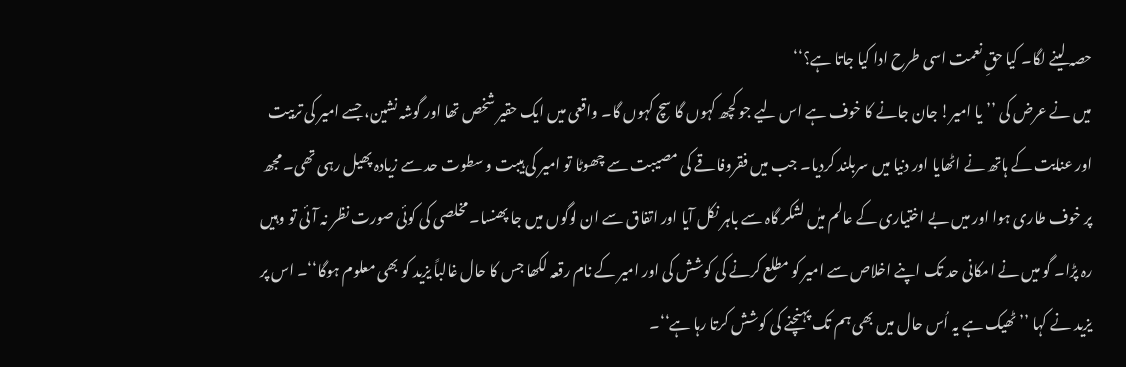حصہ لینے لگا۔ کیا حقِ نعمت اسی طرح ادا کیا جاتا ہے؟‘‘
میں نے عرض کی ’’یا امیر! جان جانے کا خوف ہے اس لیے جو کچھ کہوں گا سچ کہوں گا۔ واقعی میں ایک حقیر شخص تھا اور گوشہ نشین، جسے امیر کی تربیت اور عنایت کے ہاتھ نے اٹھایا اور دنیا میں سربلند کردیا۔ جب میں فقروفاقے کی مصیبت سے چھوٹا تو امیر کی ہیبت و سطوت حد سے زیادہ پھیل رہی تھی۔ مجھ پر خوف طاری ہوا اور میں بے اختیاری کے عالم میٰں لشکر گاہ سے باہر نکل آیا اور اتفاق سے ان لوگوں میں جا پھنسا۔ مخلصی کی کوئی صورت نظر نہ آئی تو وہیں رہ پڑا۔ گو میں نے امکانی حد تک اپنے اخلاص سے امیر کو مطلع کرنے کی کوشش کی اور امیر کے نام رقعہ لکھا جس کا حال غالباً یزید کو بھی معلوم ہوگا‘‘۔ اس پر یزید نے کہا ’’ٹھیک ہے یہ اُس حال میں بھی ہم تک پہنچنے کی کوشش کرتا رہا ہے‘‘۔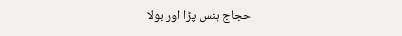حجاج ہنس پڑا اور بولا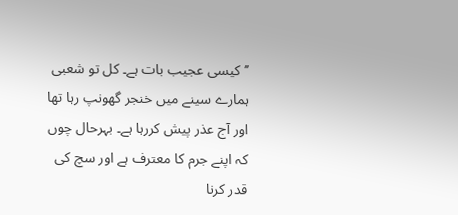’’کیسی عجیب بات ہے۔ کل تو شعبی ہمارے سینے میں خنجر گھونپ رہا تھا اور آج عذر پیش کررہا ہے۔ بہرحال چوں کہ اپنے جرم کا معترف ہے اور سچ کی قدر کرنا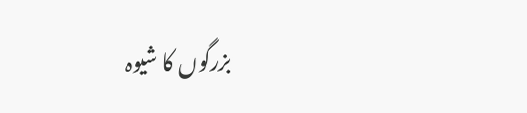بزرگوں کا شیوہ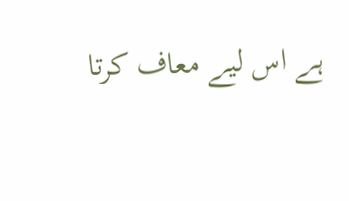ہے اس لیے معاف کرتا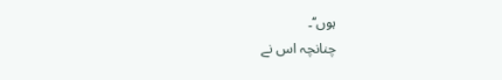ہوں‘‘۔
چنانچہ اس نے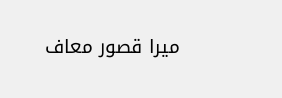میرا قصور معاف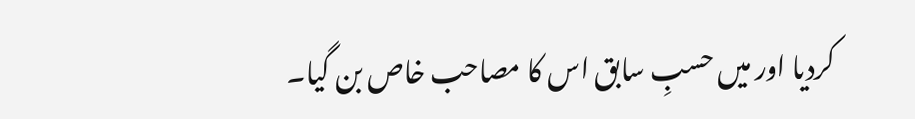کردیا اور میں حسبِ سابق اس کا مصاحب خاص بن گیا۔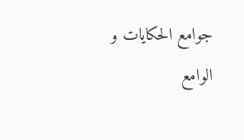جوامع الحکایات و الوامع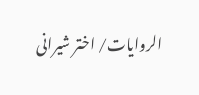الروایات/ اختر شیرانی